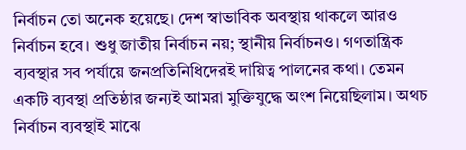নির্বাচন তো অনেক হয়েছে। দেশ স্বাভাবিক অবস্থায় থাকলে আরও নির্বাচন হবে। শুধু জাতীয় নির্বাচন নয়; স্থানীয় নির্বাচনও। গণতান্ত্রিক ব্যবস্থার সব পর্যায়ে জনপ্রতিনিধিদেরই দায়িত্ব পালনের কথা। তেমন একটি ব্যবস্থা প্রতিষ্ঠার জন্যই আমরা মুক্তিযুদ্ধে অংশ নিয়েছিলাম। অথচ নির্বাচন ব্যবস্থাই মাঝে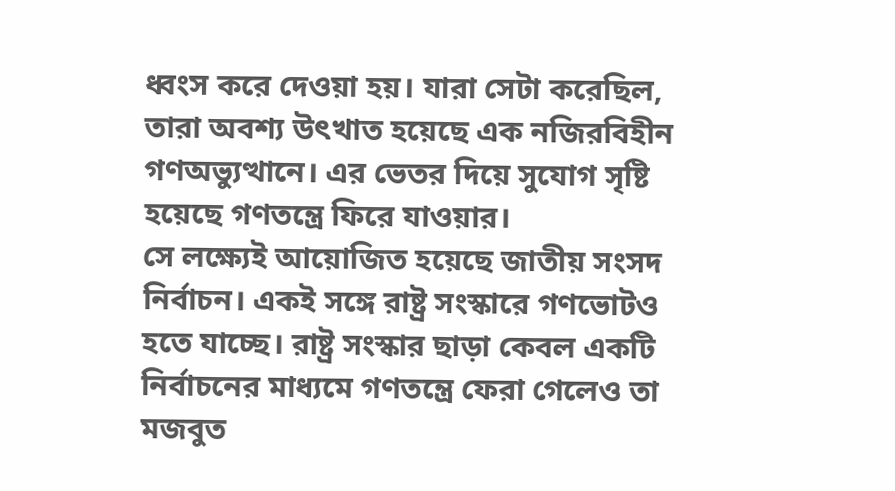ধ্বংস করে দেওয়া হয়। যারা সেটা করেছিল, তারা অবশ্য উৎখাত হয়েছে এক নজিরবিহীন গণঅভ্যুত্থানে। এর ভেতর দিয়ে সুযোগ সৃষ্টি হয়েছে গণতন্ত্রে ফিরে যাওয়ার।
সে লক্ষ্যেই আয়োজিত হয়েছে জাতীয় সংসদ নির্বাচন। একই সঙ্গে রাষ্ট্র সংস্কারে গণভোটও হতে যাচ্ছে। রাষ্ট্র সংস্কার ছাড়া কেবল একটি নির্বাচনের মাধ্যমে গণতন্ত্রে ফেরা গেলেও তা মজবুত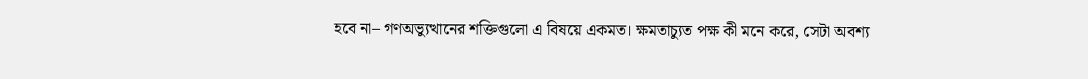হবে না– গণঅভ্যুত্থানের শক্তিগুলো এ বিষয়ে একমত। ক্ষমতাচ্যুত পক্ষ কী মনে করে, সেটা অবশ্য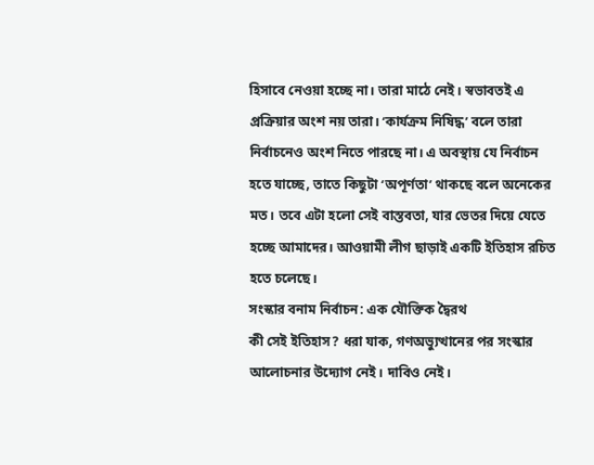হিসাবে নেওয়া হচ্ছে না। তারা মাঠে নেই। স্বভাবতই এ প্রক্রিয়ার অংশ নয় তারা। ‘কার্যক্রম নিষিদ্ধ’ বলে তারা নির্বাচনেও অংশ নিতে পারছে না। এ অবস্থায় যে নির্বাচন হতে যাচ্ছে, তাতে কিছুটা ‘অপূর্ণতা’ থাকছে বলে অনেকের মত। তবে এটা হলো সেই বাস্তবতা, যার ভেতর দিয়ে যেতে হচ্ছে আমাদের। আওয়ামী লীগ ছাড়াই একটি ইতিহাস রচিত হতে চলেছে।
সংস্কার বনাম নির্বাচন: এক যৌক্তিক দ্বৈরথ
কী সেই ইতিহাস? ধরা যাক, গণঅভ্যুত্থানের পর সংস্কার আলোচনার উদ্যোগ নেই। দাবিও নেই।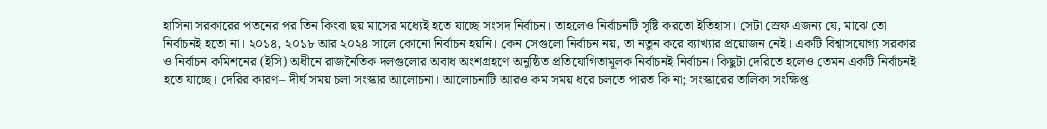হাসিনা সরকারের পতনের পর তিন কিংবা ছয় মাসের মধ্যেই হতে যাচ্ছে সংসদ নির্বাচন। তাহলেও নির্বাচনটি সৃষ্টি করতো ইতিহাস। সেটা স্রেফ এজন্য যে, মাঝে তো নির্বাচনই হতো না। ২০১৪, ২০১৮ আর ২০২৪ সালে কোনো নির্বাচন হয়নি। কেন সেগুলো নির্বাচন নয়, তা নতুন করে ব্যাখ্যার প্রয়োজন নেই। একটি বিশ্বাসযোগ্য সরকার ও নির্বাচন কমিশনের (ইসি) অধীনে রাজনৈতিক দলগুলোর অবাধ অংশগ্রহণে অনুষ্ঠিত প্রতিযোগিতামূলক নির্বাচনই নির্বাচন। কিছুটা দেরিতে হলেও তেমন একটি নির্বাচনই হতে যাচ্ছে। দেরির কারণ– দীর্ঘ সময় চলা সংস্কার আলোচনা। আলোচনাটি আরও কম সময় ধরে চলতে পারত কি না; সংস্কারের তালিকা সংক্ষিপ্ত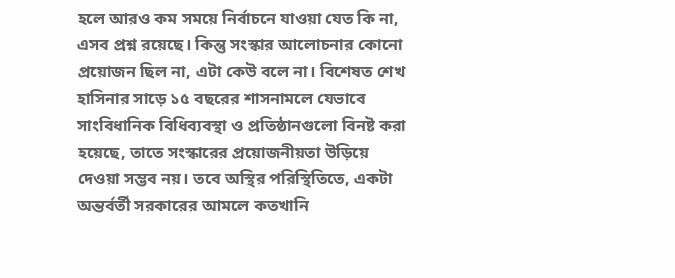হলে আরও কম সময়ে নির্বাচনে যাওয়া যেত কি না, এসব প্রশ্ন রয়েছে। কিন্তু সংস্কার আলোচনার কোনো প্রয়োজন ছিল না, এটা কেউ বলে না। বিশেষত শেখ হাসিনার সাড়ে ১৫ বছরের শাসনামলে যেভাবে সাংবিধানিক বিধিব্যবস্থা ও প্রতিষ্ঠানগুলো বিনষ্ট করা হয়েছে, তাতে সংস্কারের প্রয়োজনীয়তা উড়িয়ে দেওয়া সম্ভব নয়। তবে অস্থির পরিস্থিতিতে, একটা অন্তর্বর্তী সরকারের আমলে কতখানি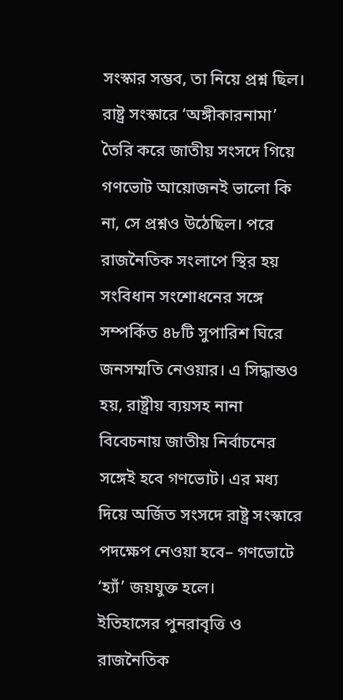সংস্কার সম্ভব, তা নিয়ে প্রশ্ন ছিল। রাষ্ট্র সংস্কারে ‘অঙ্গীকারনামা’ তৈরি করে জাতীয় সংসদে গিয়ে গণভোট আয়োজনই ভালো কি না, সে প্রশ্নও উঠেছিল। পরে রাজনৈতিক সংলাপে স্থির হয় সংবিধান সংশোধনের সঙ্গে সম্পর্কিত ৪৮টি সুপারিশ ঘিরে জনসম্মতি নেওয়ার। এ সিদ্ধান্তও হয়, রাষ্ট্রীয় ব্যয়সহ নানা বিবেচনায় জাতীয় নির্বাচনের সঙ্গেই হবে গণভোট। এর মধ্য দিয়ে অর্জিত সংসদে রাষ্ট্র সংস্কারে পদক্ষেপ নেওয়া হবে– গণভোটে ‘হ্যাঁ’ জয়যুক্ত হলে।
ইতিহাসের পুনরাবৃত্তি ও রাজনৈতিক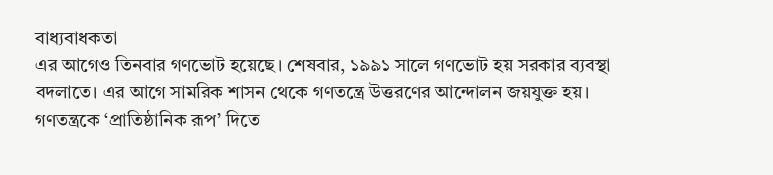বাধ্যবাধকতা
এর আগেও তিনবার গণভোট হয়েছে। শেষবার, ১৯৯১ সালে গণভোট হয় সরকার ব্যবস্থা বদলাতে। এর আগে সামরিক শাসন থেকে গণতন্ত্রে উত্তরণের আন্দোলন জয়যুক্ত হয়। গণতন্ত্রকে ‘প্রাতিষ্ঠানিক রূপ’ দিতে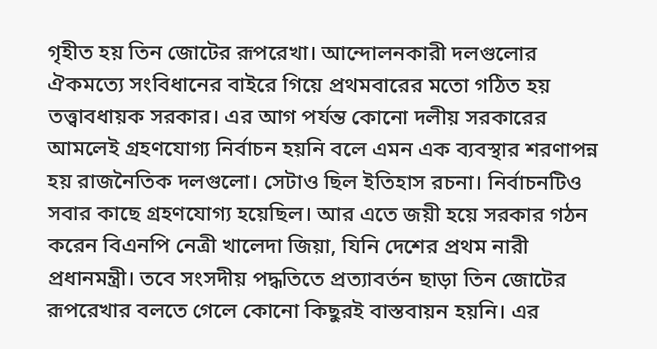গৃহীত হয় তিন জোটের রূপরেখা। আন্দোলনকারী দলগুলোর ঐকমত্যে সংবিধানের বাইরে গিয়ে প্রথমবারের মতো গঠিত হয় তত্ত্বাবধায়ক সরকার। এর আগ পর্যন্ত কোনো দলীয় সরকারের আমলেই গ্রহণযোগ্য নির্বাচন হয়নি বলে এমন এক ব্যবস্থার শরণাপন্ন হয় রাজনৈতিক দলগুলো। সেটাও ছিল ইতিহাস রচনা। নির্বাচনটিও সবার কাছে গ্রহণযোগ্য হয়েছিল। আর এতে জয়ী হয়ে সরকার গঠন করেন বিএনপি নেত্রী খালেদা জিয়া, যিনি দেশের প্রথম নারী প্রধানমন্ত্রী। তবে সংসদীয় পদ্ধতিতে প্রত্যাবর্তন ছাড়া তিন জোটের রূপরেখার বলতে গেলে কোনো কিছুরই বাস্তবায়ন হয়নি। এর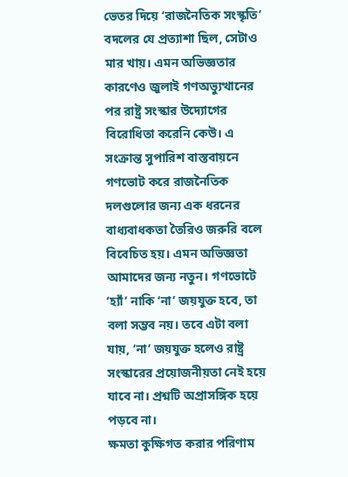ভেতর দিয়ে ‘রাজনৈতিক সংস্কৃতি’ বদলের যে প্রত্যাশা ছিল, সেটাও মার খায়। এমন অভিজ্ঞতার কারণেও জুলাই গণঅভ্যুত্থানের পর রাষ্ট্র সংস্কার উদ্যোগের বিরোধিতা করেনি কেউ। এ সংক্রান্ত সুপারিশ বাস্তবায়নে গণভোট করে রাজনৈতিক দলগুলোর জন্য এক ধরনের বাধ্যবাধকতা তৈরিও জরুরি বলে বিবেচিত হয়। এমন অভিজ্ঞতা আমাদের জন্য নতুন। গণভোটে ‘হ্যাঁ’ নাকি ‘না’ জয়যুক্ত হবে, তা বলা সম্ভব নয়। তবে এটা বলা যায়, ‘না’ জয়যুক্ত হলেও রাষ্ট্র সংস্কারের প্রয়োজনীয়তা নেই হয়ে যাবে না। প্রশ্নটি অপ্রাসঙ্গিক হয়ে পড়বে না।
ক্ষমতা কুক্ষিগত করার পরিণাম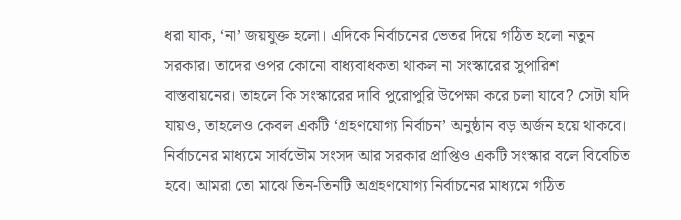ধরা যাক, ‘না’ জয়যুক্ত হলো। এদিকে নির্বাচনের ভেতর দিয়ে গঠিত হলো নতুন সরকার। তাদের ওপর কোনো বাধ্যবাধকতা থাকল না সংস্কারের সুপারিশ বাস্তবায়নের। তাহলে কি সংস্কারের দাবি পুরোপুরি উপেক্ষা করে চলা যাবে? সেটা যদি যায়ও, তাহলেও কেবল একটি ‘গ্রহণযোগ্য নির্বাচন’ অনুষ্ঠান বড় অর্জন হয়ে থাকবে। নির্বাচনের মাধ্যমে সার্বভৌম সংসদ আর সরকার প্রাপ্তিও একটি সংস্কার বলে বিবেচিত হবে। আমরা তো মাঝে তিন-তিনটি অগ্রহণযোগ্য নির্বাচনের মাধ্যমে গঠিত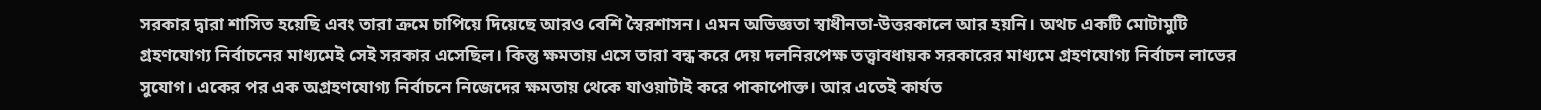সরকার দ্বারা শাসিত হয়েছি এবং তারা ক্রমে চাপিয়ে দিয়েছে আরও বেশি স্বৈরশাসন। এমন অভিজ্ঞতা স্বাধীনতা-উত্তরকালে আর হয়নি। অথচ একটি মোটামুটি গ্রহণযোগ্য নির্বাচনের মাধ্যমেই সেই সরকার এসেছিল। কিন্তু ক্ষমতায় এসে তারা বন্ধ করে দেয় দলনিরপেক্ষ তত্ত্বাবধায়ক সরকারের মাধ্যমে গ্রহণযোগ্য নির্বাচন লাভের সুযোগ। একের পর এক অগ্রহণযোগ্য নির্বাচনে নিজেদের ক্ষমতায় থেকে যাওয়াটাই করে পাকাপোক্ত। আর এতেই কার্যত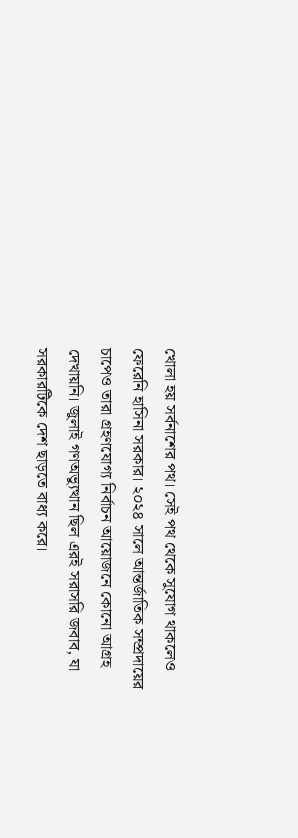খোলা হয় সর্বনাশের পথ। সেই পথ থেকে সুযোগ থাকলেও ফেরেনি হাসিনা সরকার। ২০২৪ সালে আন্তর্জাতিক সম্প্রদায়ের চাপেও তারা গ্রহণযোগ্য নির্বাচন আয়োজনে কোনো আগ্রহ দেখায়নি। জুলাই গণঅভ্যুত্থান ছিল এরই সরাসরি জবাব, যা সরকারটিকে দেশ ছাড়তে বাধ্য করে।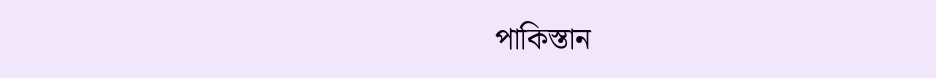পাকিস্তান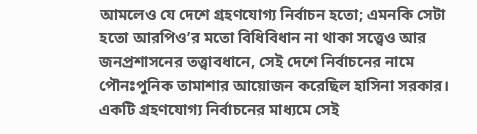আমলেও যে দেশে গ্রহণযোগ্য নির্বাচন হতো; এমনকি সেটা হতো আরপিও’র মতো বিধিবিধান না থাকা সত্ত্বেও আর জনপ্রশাসনের তত্ত্বাবধানে, সেই দেশে নির্বাচনের নামে পৌনঃপুনিক তামাশার আয়োজন করেছিল হাসিনা সরকার। একটি গ্রহণযোগ্য নির্বাচনের মাধ্যমে সেই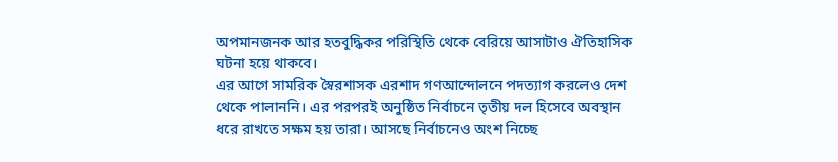অপমানজনক আর হতবুদ্ধিকর পরিস্থিতি থেকে বেরিয়ে আসাটাও ঐতিহাসিক ঘটনা হয়ে থাকবে।
এর আগে সামরিক স্বৈরশাসক এরশাদ গণআন্দোলনে পদত্যাগ করলেও দেশ থেকে পালাননি। এর পরপরই অনুষ্ঠিত নির্বাচনে তৃতীয় দল হিসেবে অবস্থান ধরে রাখতে সক্ষম হয় তারা। আসছে নির্বাচনেও অংশ নিচ্ছে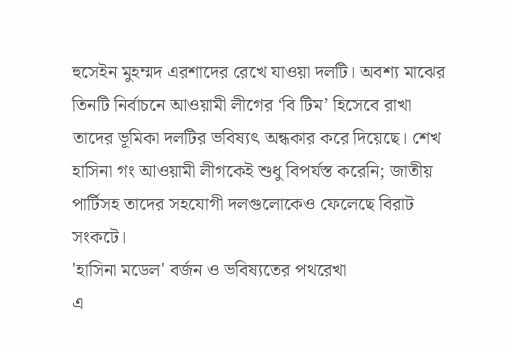হুসেইন মুহম্মদ এরশাদের রেখে যাওয়া দলটি। অবশ্য মাঝের তিনটি নির্বাচনে আওয়ামী লীগের ‘বি টিম’ হিসেবে রাখা তাদের ভূমিকা দলটির ভবিষ্যৎ অন্ধকার করে দিয়েছে। শেখ হাসিনা গং আওয়ামী লীগকেই শুধু বিপর্যস্ত করেনি; জাতীয় পার্টিসহ তাদের সহযোগী দলগুলোকেও ফেলেছে বিরাট সংকটে।
'হাসিনা মডেল' বর্জন ও ভবিষ্যতের পথরেখা
এ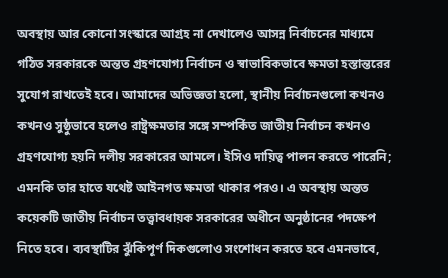অবস্থায় আর কোনো সংস্কারে আগ্রহ না দেখালেও আসন্ন নির্বাচনের মাধ্যমে গঠিত সরকারকে অন্তত গ্রহণযোগ্য নির্বাচন ও স্বাভাবিকভাবে ক্ষমতা হস্তান্তরের সুযোগ রাখতেই হবে। আমাদের অভিজ্ঞতা হলো, স্থানীয় নির্বাচনগুলো কখনও কখনও সুষ্ঠুভাবে হলেও রাষ্ট্রক্ষমতার সঙ্গে সম্পর্কিত জাতীয় নির্বাচন কখনও গ্রহণযোগ্য হয়নি দলীয় সরকারের আমলে। ইসিও দায়িত্ব পালন করতে পারেনি; এমনকি তার হাতে যথেষ্ট আইনগত ক্ষমতা থাকার পরও। এ অবস্থায় অন্তত কয়েকটি জাতীয় নির্বাচন তত্ত্বাবধায়ক সরকারের অধীনে অনুষ্ঠানের পদক্ষেপ নিতে হবে। ব্যবস্থাটির ঝুঁকিপূর্ণ দিকগুলোও সংশোধন করতে হবে এমনভাবে,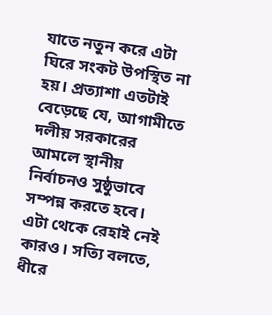যাতে নতুন করে এটা ঘিরে সংকট উপস্থিত না হয়। প্রত্যাশা এতটাই বেড়েছে যে, আগামীতে দলীয় সরকারের আমলে স্থানীয় নির্বাচনও সুষ্ঠুভাবে সম্পন্ন করতে হবে। এটা থেকে রেহাই নেই কারও। সত্যি বলতে, ধীরে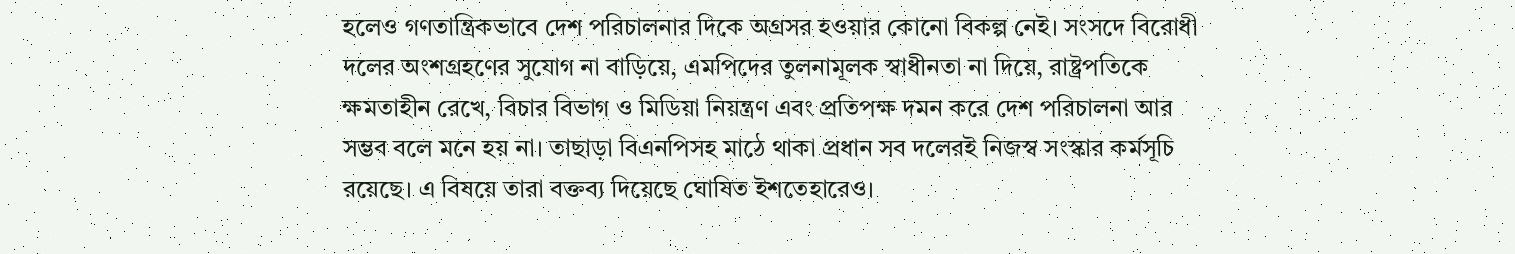হলেও গণতান্ত্রিকভাবে দেশ পরিচালনার দিকে অগ্রসর হওয়ার কোনো বিকল্প নেই। সংসদে বিরোধী দলের অংশগ্রহণের সুযোগ না বাড়িয়ে, এমপিদের তুলনামূলক স্বাধীনতা না দিয়ে, রাষ্ট্রপতিকে ক্ষমতাহীন রেখে, বিচার বিভাগ ও মিডিয়া নিয়ন্ত্রণ এবং প্রতিপক্ষ দমন করে দেশ পরিচালনা আর সম্ভব বলে মনে হয় না। তাছাড়া বিএনপিসহ মাঠে থাকা প্রধান সব দলেরই নিজস্ব সংস্কার কর্মসূচি রয়েছে। এ বিষয়ে তারা বক্তব্য দিয়েছে ঘোষিত ইশতেহারেও।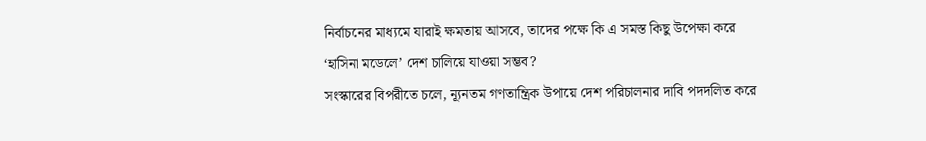নির্বাচনের মাধ্যমে যারাই ক্ষমতায় আসবে, তাদের পক্ষে কি এ সমস্ত কিছু উপেক্ষা করে ‘হাসিনা মডেলে’ দেশ চালিয়ে যাওয়া সম্ভব?
সংস্কারের বিপরীতে চলে, ন্যূনতম গণতান্ত্রিক উপায়ে দেশ পরিচালনার দাবি পদদলিত করে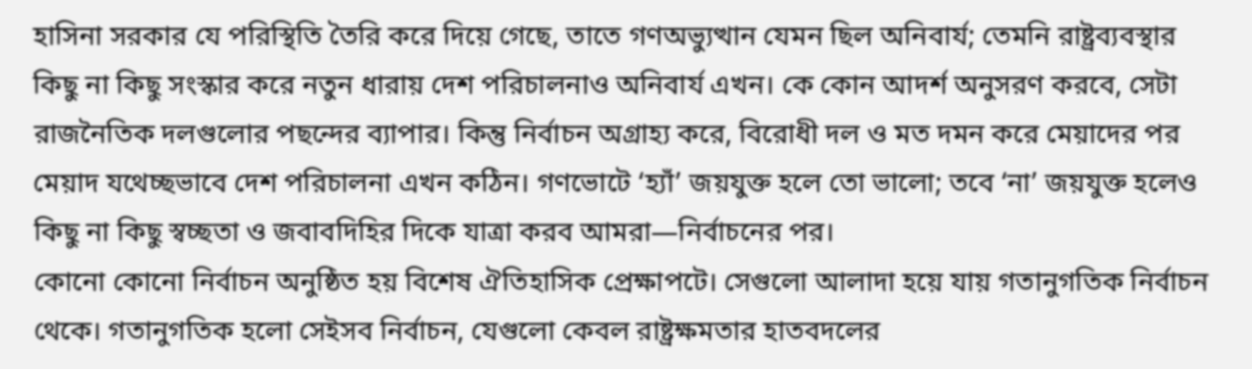হাসিনা সরকার যে পরিস্থিতি তৈরি করে দিয়ে গেছে, তাতে গণঅভ্যুত্থান যেমন ছিল অনিবার্য; তেমনি রাষ্ট্রব্যবস্থার কিছু না কিছু সংস্কার করে নতুন ধারায় দেশ পরিচালনাও অনিবার্য এখন। কে কোন আদর্শ অনুসরণ করবে, সেটা রাজনৈতিক দলগুলোর পছন্দের ব্যাপার। কিন্তু নির্বাচন অগ্রাহ্য করে, বিরোধী দল ও মত দমন করে মেয়াদের পর মেয়াদ যথেচ্ছভাবে দেশ পরিচালনা এখন কঠিন। গণভোটে ‘হ্যাঁ’ জয়যুক্ত হলে তো ভালো; তবে ‘না’ জয়যুক্ত হলেও কিছু না কিছু স্বচ্ছতা ও জবাবদিহির দিকে যাত্রা করব আমরা—নির্বাচনের পর।
কোনো কোনো নির্বাচন অনুষ্ঠিত হয় বিশেষ ঐতিহাসিক প্রেক্ষাপটে। সেগুলো আলাদা হয়ে যায় গতানুগতিক নির্বাচন থেকে। গতানুগতিক হলো সেইসব নির্বাচন, যেগুলো কেবল রাষ্ট্রক্ষমতার হাতবদলের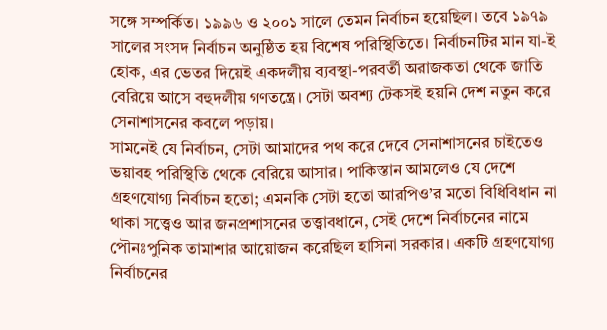সঙ্গে সম্পর্কিত। ১৯৯৬ ও ২০০১ সালে তেমন নির্বাচন হয়েছিল। তবে ১৯৭৯ সালের সংসদ নির্বাচন অনুষ্ঠিত হয় বিশেষ পরিস্থিতিতে। নির্বাচনটির মান যা-ই হোক, এর ভেতর দিয়েই একদলীয় ব্যবস্থা-পরবর্তী অরাজকতা থেকে জাতি বেরিয়ে আসে বহুদলীয় গণতন্ত্রে। সেটা অবশ্য টেকসই হয়নি দেশ নতুন করে সেনাশাসনের কবলে পড়ায়।
সামনেই যে নির্বাচন, সেটা আমাদের পথ করে দেবে সেনাশাসনের চাইতেও ভয়াবহ পরিস্থিতি থেকে বেরিয়ে আসার। পাকিস্তান আমলেও যে দেশে গ্রহণযোগ্য নির্বাচন হতো; এমনকি সেটা হতো আরপিও’র মতো বিধিবিধান না থাকা সত্ত্বেও আর জনপ্রশাসনের তত্ত্বাবধানে, সেই দেশে নির্বাচনের নামে পৌনঃপুনিক তামাশার আয়োজন করেছিল হাসিনা সরকার। একটি গ্রহণযোগ্য নির্বাচনের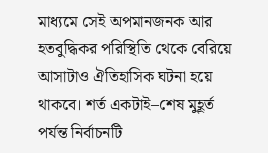মাধ্যমে সেই অপমানজনক আর হতবুদ্ধিকর পরিস্থিতি থেকে বেরিয়ে আসাটাও ঐতিহাসিক ঘটনা হয়ে থাকবে। শর্ত একটাই–শেষ মুহূর্ত পর্যন্ত নির্বাচনটি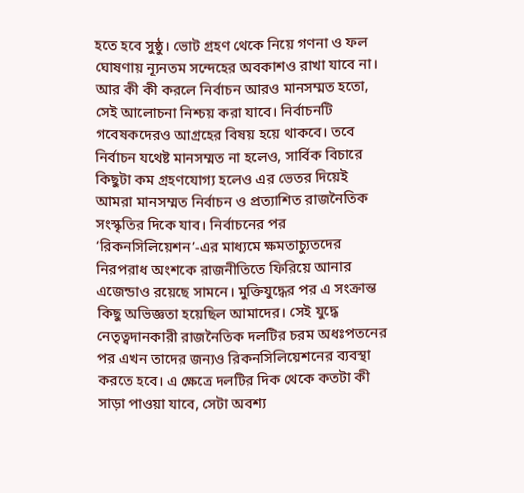হতে হবে সুষ্ঠু। ভোট গ্রহণ থেকে নিয়ে গণনা ও ফল ঘোষণায় ন্যূনতম সন্দেহের অবকাশও রাখা যাবে না।
আর কী কী করলে নির্বাচন আরও মানসম্মত হতো, সেই আলোচনা নিশ্চয় করা যাবে। নির্বাচনটি গবেষকদেরও আগ্রহের বিষয় হয়ে থাকবে। তবে নির্বাচন যথেষ্ট মানসম্মত না হলেও, সার্বিক বিচারে কিছুটা কম গ্রহণযোগ্য হলেও এর ভেতর দিয়েই আমরা মানসম্মত নির্বাচন ও প্রত্যাশিত রাজনৈতিক সংস্কৃতির দিকে যাব। নির্বাচনের পর ‘রিকনসিলিয়েশন’-এর মাধ্যমে ক্ষমতাচ্যুতদের নিরপরাধ অংশকে রাজনীতিতে ফিরিয়ে আনার এজেন্ডাও রয়েছে সামনে। মুক্তিযুদ্ধের পর এ সংক্রান্ত কিছু অভিজ্ঞতা হয়েছিল আমাদের। সেই যুদ্ধে নেতৃত্বদানকারী রাজনৈতিক দলটির চরম অধঃপতনের পর এখন তাদের জন্যও রিকনসিলিয়েশনের ব্যবস্থা করতে হবে। এ ক্ষেত্রে দলটির দিক থেকে কতটা কী সাড়া পাওয়া যাবে, সেটা অবশ্য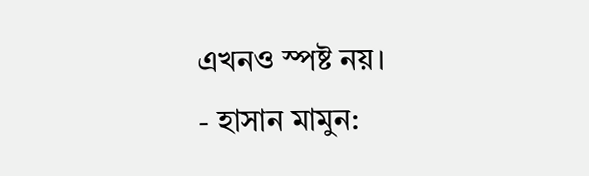এখনও স্পষ্ট নয়।
- হাসান মামুন: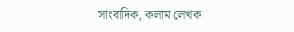সাংবাদিক, কলাম লেখক